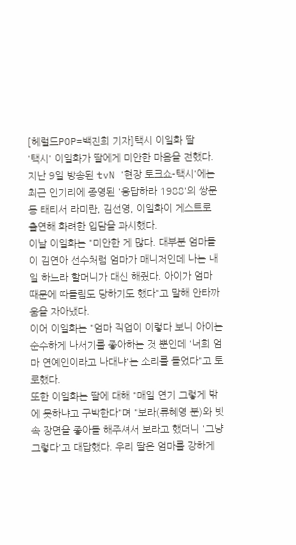[헤럴드POP=백진희 기자]택시 이일화 딸
'택시' 이일화가 딸에게 미안한 마음을 전했다. 지난 9일 방송된 tvN '현장 토크쇼-택시'에는 최근 인기리에 종영된 '응답하라 1988'의 쌍문동 태티서 라미란, 김선영, 이일화이 게스트로 출연해 화려한 입담을 과시했다.
이날 이일화는 "미안한 게 많다. 대부분 엄마들이 김연아 선수처럼 엄마가 매니저인데 나는 내 일 하느라 할머니가 대신 해줬다. 아이가 엄마 때문에 따돌림도 당하기도 했다"고 말해 안타까움을 자아냈다.
이어 이일화는 "엄마 직업이 이렇다 보니 아이는 순수하게 나서기를 좋아하는 것 뿐인데 '너희 엄마 연예인이라고 나대냐'는 소리를 들었다"고 토로했다.
또한 이일화는 딸에 대해 "매일 연기 그렇게 밖에 못하냐고 구박한다"며 "보라(류혜영 분)와 빗속 장면을 좋아들 해주셔서 보라고 했더니 '그냥 그렇다'고 대답했다. 우리 딸은 엄마를 강하게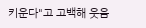키운다"고 고백해 웃음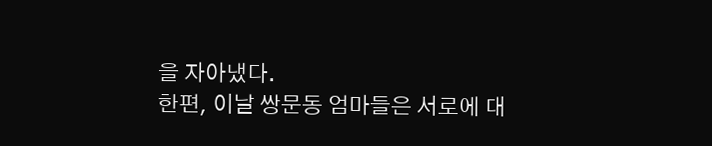을 자아냈다.
한편, 이날 쌍문동 엄마들은 서로에 대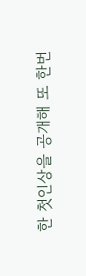한 첫인상을 공개해 또 한번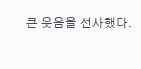큰 웃음을 선사했다.